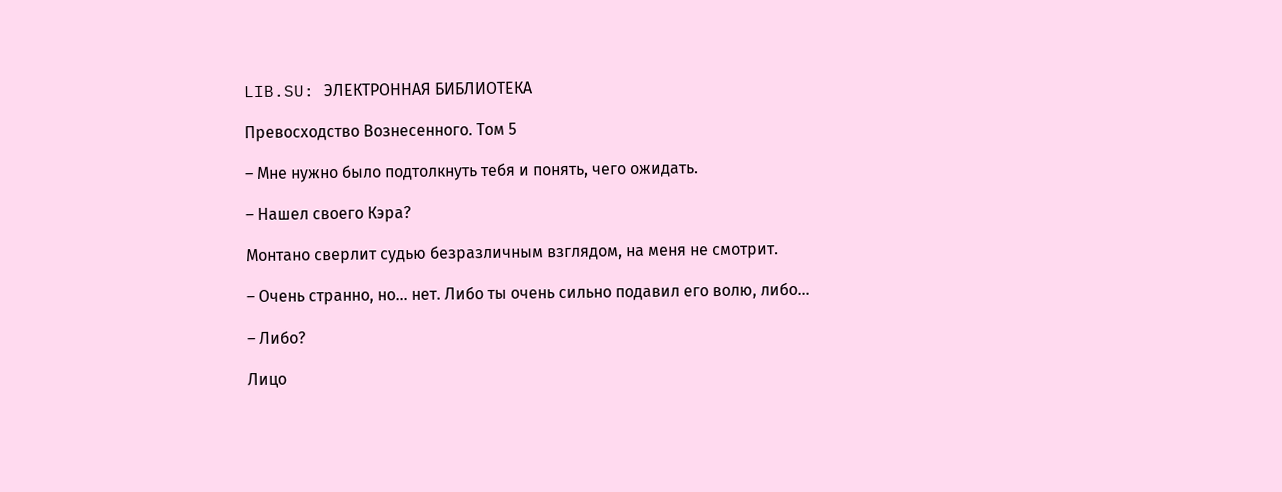LIB.SU: ЭЛЕКТРОННАЯ БИБЛИОТЕКА

Превосходство Вознесенного. Том 5

– Мне нужно было подтолкнуть тебя и понять, чего ожидать.

– Нашел своего Кэра?

Монтано сверлит судью безразличным взглядом, на меня не смотрит.

– Очень странно, но… нет. Либо ты очень сильно подавил его волю, либо…

– Либо?

Лицо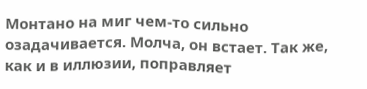Монтано на миг чем‑то сильно озадачивается. Молча, он встает. Так же, как и в иллюзии, поправляет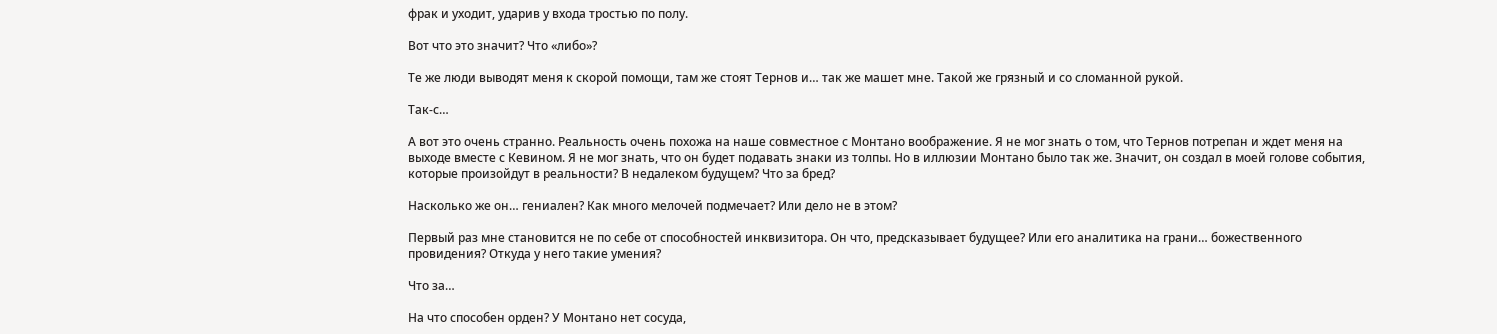фрак и уходит, ударив у входа тростью по полу.

Вот что это значит? Что «либо»?

Те же люди выводят меня к скорой помощи, там же стоят Тернов и… так же машет мне. Такой же грязный и со сломанной рукой.

Так‑с…

А вот это очень странно. Реальность очень похожа на наше совместное с Монтано воображение. Я не мог знать о том, что Тернов потрепан и ждет меня на выходе вместе с Кевином. Я не мог знать, что он будет подавать знаки из толпы. Но в иллюзии Монтано было так же. Значит, он создал в моей голове события, которые произойдут в реальности? В недалеком будущем? Что за бред?

Насколько же он… гениален? Как много мелочей подмечает? Или дело не в этом?

Первый раз мне становится не по себе от способностей инквизитора. Он что, предсказывает будущее? Или его аналитика на грани… божественного провидения? Откуда у него такие умения?

Что за…

На что способен орден? У Монтано нет сосуда,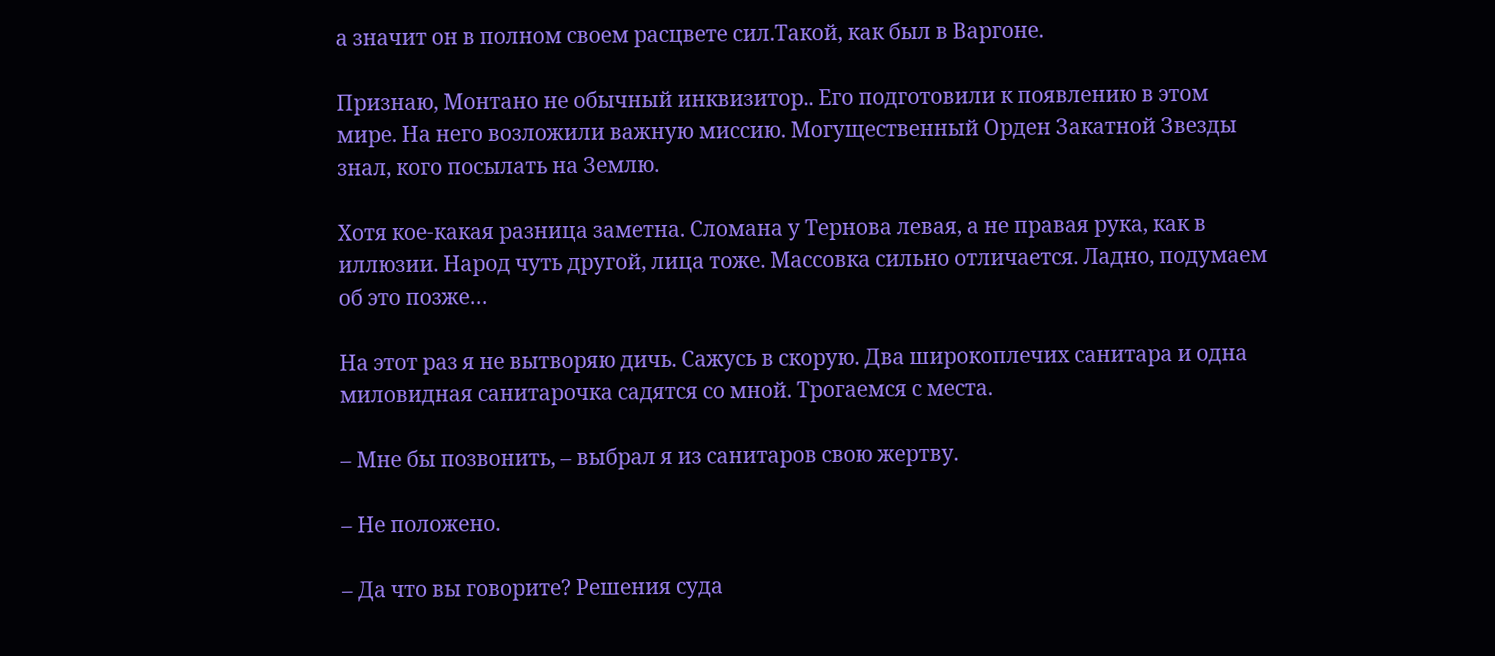а значит он в полном своем расцвете сил.Такой, как был в Варгоне.

Признаю, Монтано не обычный инквизитор.. Его подготовили к появлению в этом мире. На него возложили важную миссию. Могущественный Орден Закатной Звезды знал, кого посылать на Землю.

Хотя кое‑какая разница заметна. Сломана у Тернова левая, а не правая рука, как в иллюзии. Народ чуть другой, лица тоже. Массовка сильно отличается. Ладно, подумаем об это позже…

На этот раз я не вытворяю дичь. Сажусь в скорую. Два широкоплечих санитара и одна миловидная санитарочка садятся со мной. Трогаемся с места.

– Мне бы позвонить, – выбрал я из санитаров свою жертву.

– Не положено.

– Да что вы говорите? Решения суда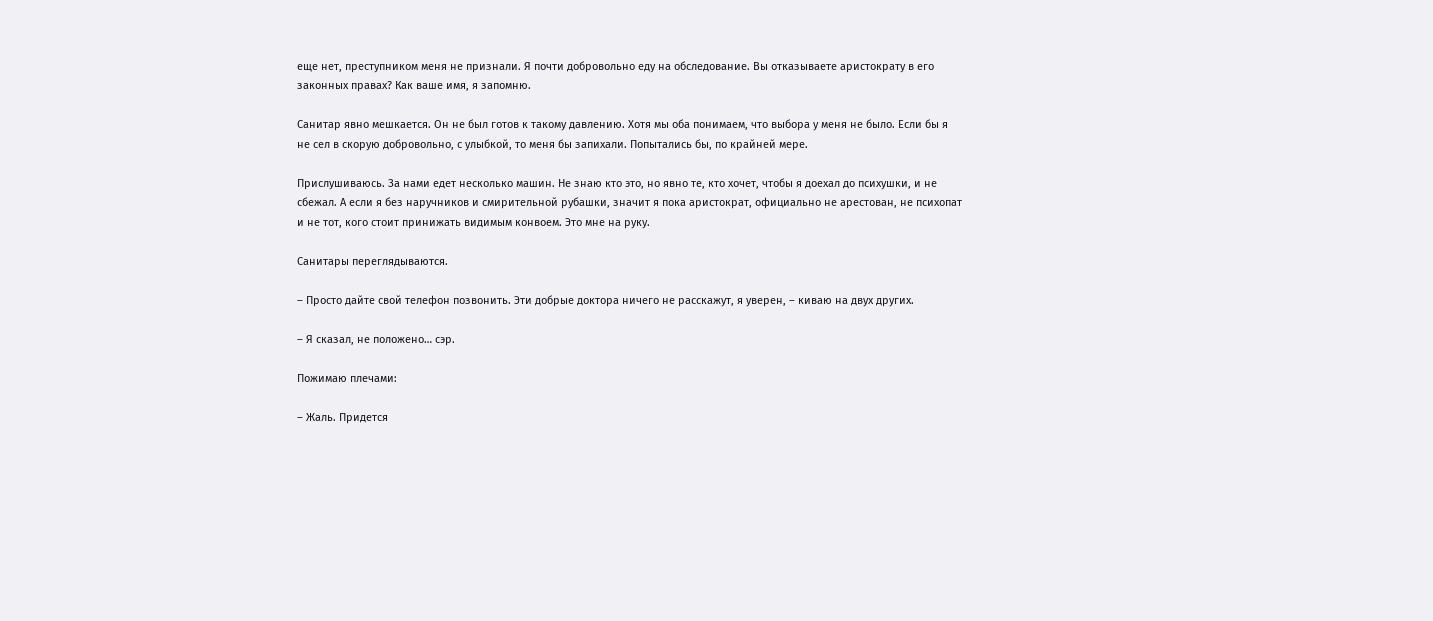еще нет, преступником меня не признали. Я почти добровольно еду на обследование. Вы отказываете аристократу в его законных правах? Как ваше имя, я запомню.

Санитар явно мешкается. Он не был готов к такому давлению. Хотя мы оба понимаем, что выбора у меня не было. Если бы я не сел в скорую добровольно, с улыбкой, то меня бы запихали. Попытались бы, по крайней мере.

Прислушиваюсь. За нами едет несколько машин. Не знаю кто это, но явно те, кто хочет, чтобы я доехал до психушки, и не сбежал. А если я без наручников и смирительной рубашки, значит я пока аристократ, официально не арестован, не психопат и не тот, кого стоит принижать видимым конвоем. Это мне на руку.

Санитары переглядываются.

– Просто дайте свой телефон позвонить. Эти добрые доктора ничего не расскажут, я уверен, – киваю на двух других.

– Я сказал, не положено… сэр.

Пожимаю плечами:

– Жаль. Придется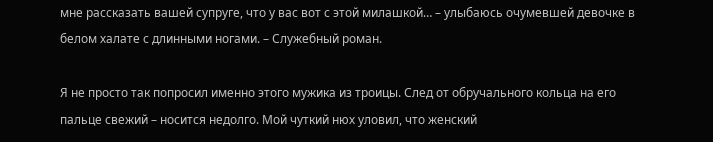мне рассказать вашей супруге, что у вас вот с этой милашкой… – улыбаюсь очумевшей девочке в белом халате с длинными ногами. – Служебный роман.

Я не просто так попросил именно этого мужика из троицы. След от обручального кольца на его пальце свежий – носится недолго. Мой чуткий нюх уловил, что женский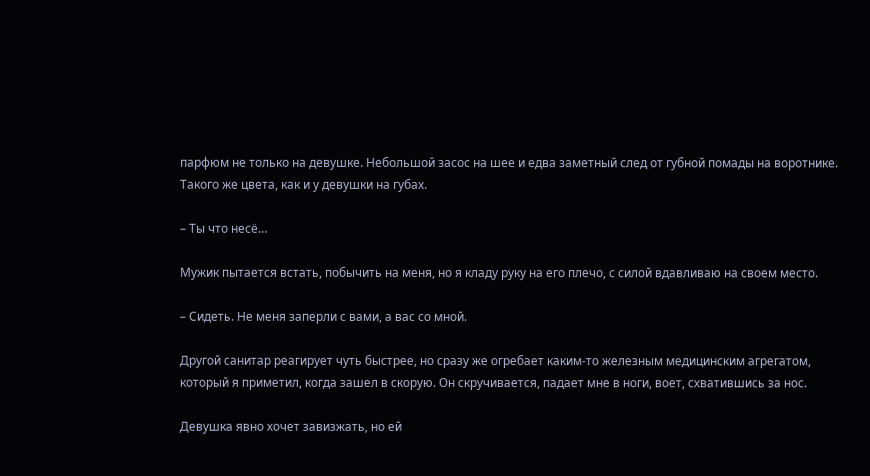парфюм не только на девушке. Небольшой засос на шее и едва заметный след от губной помады на воротнике. Такого же цвета, как и у девушки на губах.

– Ты что несё…

Мужик пытается встать, побычить на меня, но я кладу руку на его плечо, с силой вдавливаю на своем место.

– Сидеть. Не меня заперли с вами, а вас со мной.

Другой санитар реагирует чуть быстрее, но сразу же огребает каким‑то железным медицинским агрегатом, который я приметил, когда зашел в скорую. Он скручивается, падает мне в ноги, воет, схватившись за нос.

Девушка явно хочет завизжать, но ей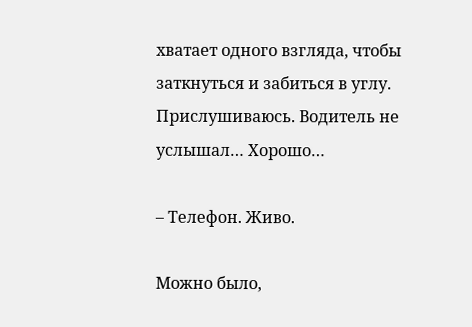хватает одного взгляда, чтобы заткнуться и забиться в углу. Прислушиваюсь. Водитель не услышал… Хорошо…

– Телефон. Живо.

Можно было,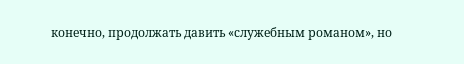конечно, продолжать давить «служебным романом», но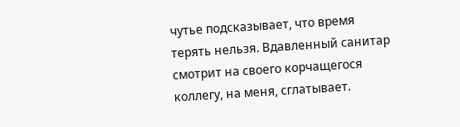чутье подсказывает, что время терять нельзя. Вдавленный санитар смотрит на своего корчащегося коллегу, на меня, сглатывает.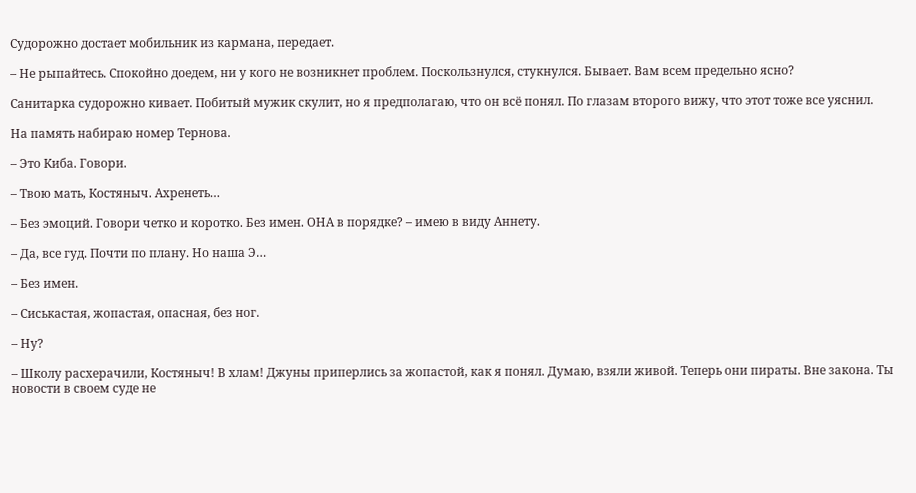Судорожно достает мобильник из кармана, передает.

– Не рыпайтесь. Спокойно доедем, ни у кого не возникнет проблем. Поскользнулся, стукнулся. Бывает. Вам всем предельно ясно?

Санитарка судорожно кивает. Побитый мужик скулит, но я предполагаю, что он всё понял. По глазам второго вижу, что этот тоже все уяснил.

На память набираю номер Тернова.

– Это Киба. Говори.

– Твою мать, Костяныч. Ахренеть…

– Без эмоций. Говори четко и коротко. Без имен. ОНА в порядке? – имею в виду Аннету.

– Да, все гуд. Почти по плану. Но наша Э…

– Без имен.

– Сиськастая, жопастая, опасная, без ног.

– Ну?

– Школу расхерачили, Костяныч! В хлам! Джуны приперлись за жопастой, как я понял. Думаю, взяли живой. Теперь они пираты. Вне закона. Ты новости в своем суде не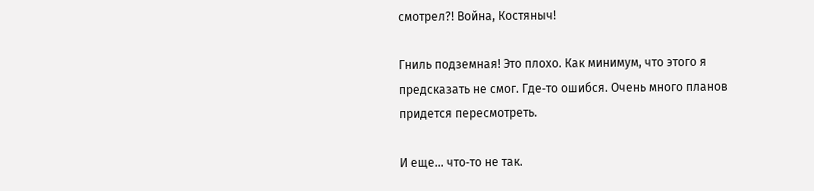смотрел?! Война, Костяныч!

Гниль подземная! Это плохо. Как минимум, что этого я предсказать не смог. Где‑то ошибся. Очень много планов придется пересмотреть.

И еще… что‑то не так.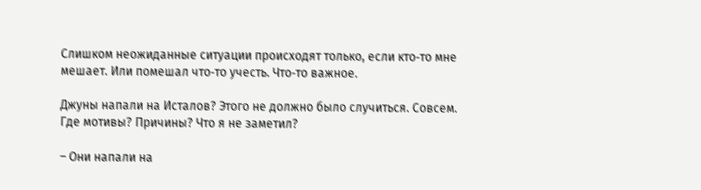Слишком неожиданные ситуации происходят только, если кто‑то мне мешает. Или помешал что‑то учесть. Что‑то важное.

Джуны напали на Исталов? Этого не должно было случиться. Совсем. Где мотивы? Причины? Что я не заметил?

– Они напали на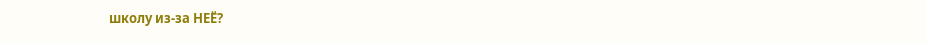школу из‑за НЕЁ?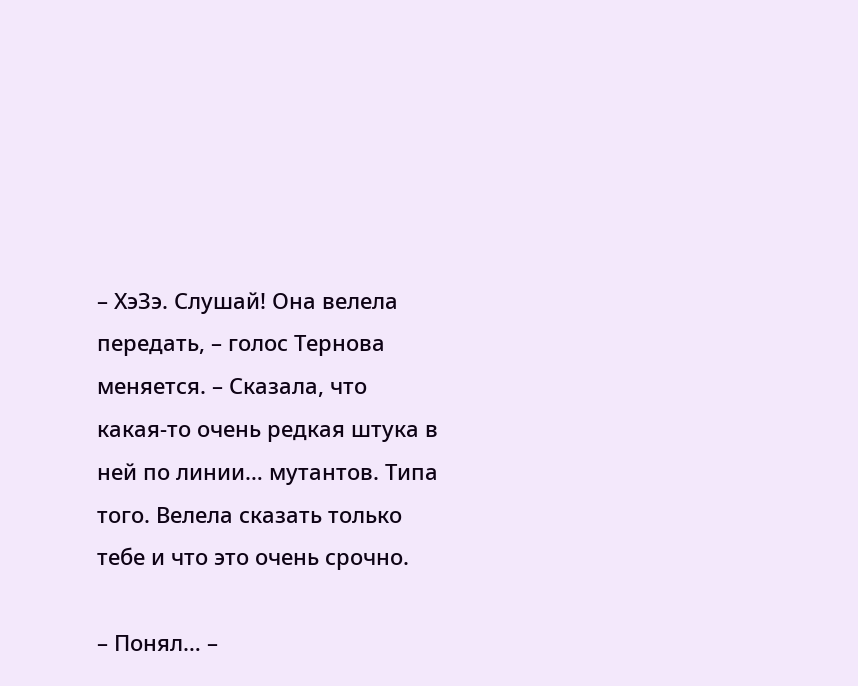– ХэЗэ. Слушай! Она велела передать, – голос Тернова меняется. – Сказала, что какая‑то очень редкая штука в ней по линии… мутантов. Типа того. Велела сказать только тебе и что это очень срочно.

– Понял… –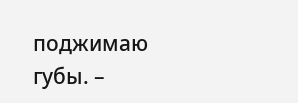поджимаю губы. –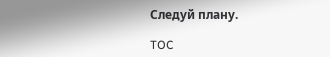Следуй плану.

TOC